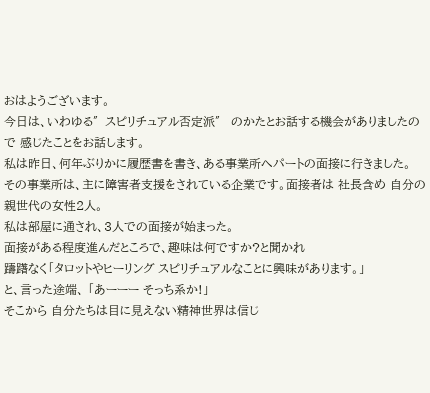おはようございます。
今日は、いわゆる″スピリチュアル否定派″ のかたとお話する機会がありましたので 感じたことをお話します。
私は昨日、何年ぶりかに履歴書を書き、ある事業所へパートの面接に行きました。
その事業所は、主に障害者支援をされている企業です。面接者は 社長含め 自分の親世代の女性2人。
私は部屋に通され、3人での面接が始まった。
面接がある程度進んだところで、趣味は何ですか?と聞かれ
躊躇なく「タロットやヒーリング スピリチュアルなことに興味があります。」
と、言った途端、 「あーーー そっち系か!」
そこから 自分たちは目に見えない精神世界は信じ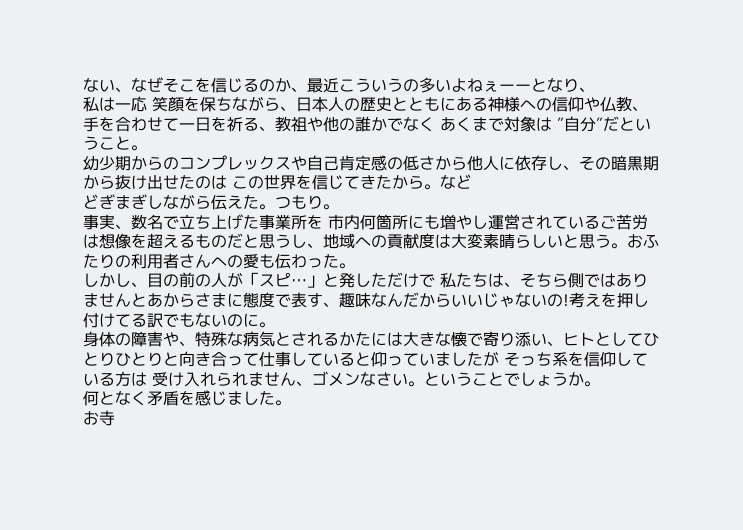ない、なぜそこを信じるのか、最近こういうの多いよねぇーーとなり、
私は一応 笑顔を保ちながら、日本人の歴史とともにある神様への信仰や仏教、手を合わせて一日を祈る、教祖や他の誰かでなく あくまで対象は ″自分″だということ。
幼少期からのコンプレックスや自己肯定感の低さから他人に依存し、その暗黒期から抜け出せたのは この世界を信じてきたから。など
どぎまぎしながら伝えた。つもり。
事実、数名で立ち上げた事業所を 市内何箇所にも増やし運営されているご苦労は想像を超えるものだと思うし、地域への貢献度は大変素晴らしいと思う。おふたりの利用者さんへの愛も伝わった。
しかし、目の前の人が「スピ…」と発しただけで 私たちは、そちら側ではありませんとあからさまに態度で表す、趣味なんだからいいじゃないの!考えを押し付けてる訳でもないのに。
身体の障害や、特殊な病気とされるかたには大きな懐で寄り添い、ヒトとしてひとりひとりと向き合って仕事していると仰っていましたが そっち系を信仰している方は 受け入れられません、ゴメンなさい。ということでしょうか。
何となく矛盾を感じました。
お寺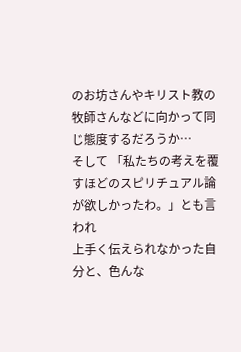のお坊さんやキリスト教の牧師さんなどに向かって同じ態度するだろうか…
そして 「私たちの考えを覆すほどのスピリチュアル論が欲しかったわ。」とも言われ
上手く伝えられなかった自分と、色んな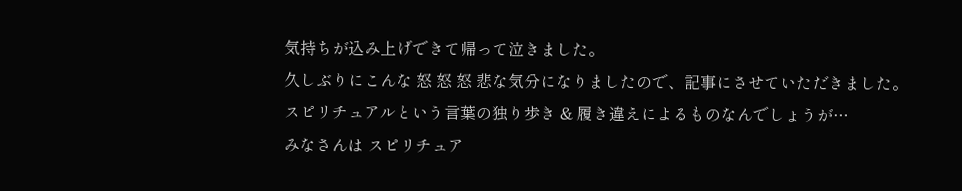気持ちが込み上げできて帰って泣きました。
久しぶりにこんな 怒 怒 怒 悲な気分になりましたので、記事にさせていただきました。
スピリチュアルという言葉の独り歩き & 履き違えによるものなんでしょうが…
みなさんは スピリチュア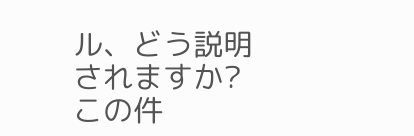ル、どう説明されますか?
この件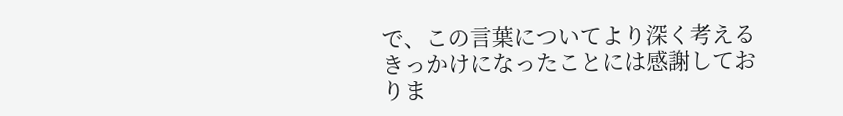で、この言葉についてより深く考えるきっかけになったことには感謝しておりま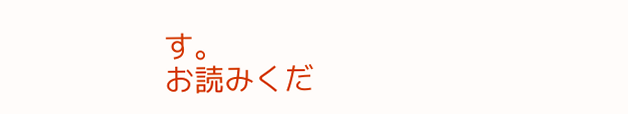す。
お読みくだ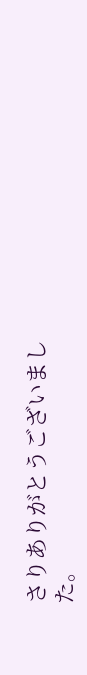さりありがとうございました。